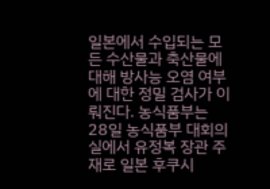일본에서 수입되는 모든 수산물과 축산물에 대해 방사능 오염 여부에 대한 정밀 검사가 이뤄진다. 농식품부는 28일 농식품부 대회의실에서 유정복 장관 주재로 일본 후쿠시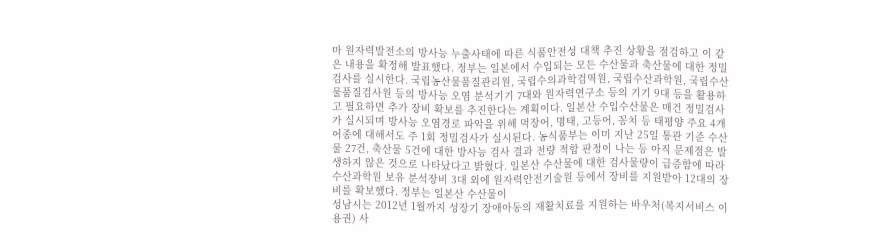마 원자력발전소의 방사능 누출사태에 따른 식품안전성 대책 추진 상황을 점검하고 이 같은 내용을 확정해 발표했다. 정부는 일본에서 수입되는 모든 수산물과 축산물에 대한 정밀검사를 실시한다. 국립농산물품질관리원, 국립수의과학검역원, 국립수산과학원, 국립수산물품질검사원 등의 방사능 오염 분석기기 7대와 원자력연구소 등의 기기 9대 등을 활용하고 필요하면 추가 장비 확보를 추진한다는 계획이다. 일본산 수입수산물은 매건 정밀검사가 실시되며 방사능 오염경로 파악을 위해 먹장어, 명태, 고등어, 꽁치 등 태평양 주요 4개 어종에 대해서도 주 1회 정밀검사가 실시된다. 농식품부는 이미 지난 25일 통관 기준 수산물 27건, 축산물 5건에 대한 방사능 검사 결과 전량 적합 판정이 나는 등 아직 문제점은 발생하지 않은 것으로 나타났다고 밝혔다. 일본산 수산물에 대한 검사물량이 급증함에 따라 수산과학원 보유 분석장비 3대 외에 원자력안전기술원 등에서 장비를 지원받아 12대의 장비를 확보했다. 정부는 일본산 수산물이
성남시는 2012년 1월까지 성장기 장애아동의 재활치료를 지원하는 바우처(복지서비스 이용권) 사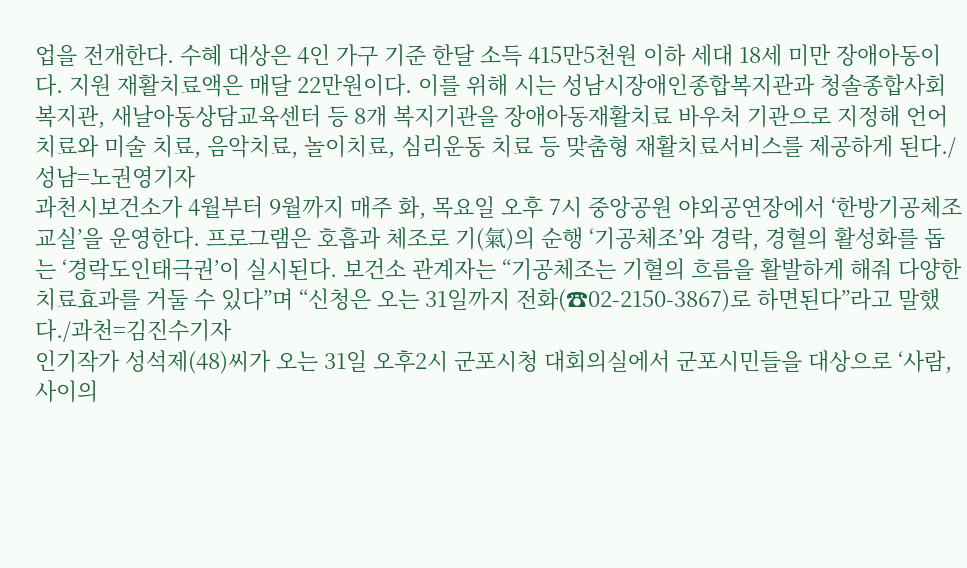업을 전개한다. 수혜 대상은 4인 가구 기준 한달 소득 415만5천원 이하 세대 18세 미만 장애아동이다. 지원 재활치료액은 매달 22만원이다. 이를 위해 시는 성남시장애인종합복지관과 청솔종합사회복지관, 새날아동상담교육센터 등 8개 복지기관을 장애아동재활치료 바우처 기관으로 지정해 언어치료와 미술 치료, 음악치료, 놀이치료, 심리운동 치료 등 맞춤형 재활치료서비스를 제공하게 된다./성남=노권영기자
과천시보건소가 4월부터 9월까지 매주 화, 목요일 오후 7시 중앙공원 야외공연장에서 ‘한방기공체조교실’을 운영한다. 프로그램은 호흡과 체조로 기(氣)의 순행 ‘기공체조’와 경락, 경혈의 활성화를 돕는 ‘경락도인태극권’이 실시된다. 보건소 관계자는 “기공체조는 기혈의 흐름을 활발하게 해줘 다양한 치료효과를 거둘 수 있다”며 “신청은 오는 31일까지 전화(☎02-2150-3867)로 하면된다”라고 말했다./과천=김진수기자
인기작가 성석제(48)씨가 오는 31일 오후2시 군포시청 대회의실에서 군포시민들을 대상으로 ‘사람, 사이의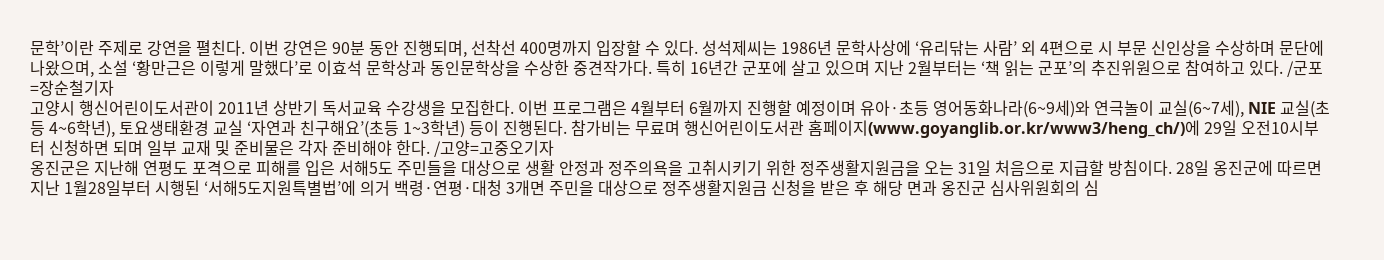문학’이란 주제로 강연을 펼친다. 이번 강연은 90분 동안 진행되며, 선착선 400명까지 입장할 수 있다. 성석제씨는 1986년 문학사상에 ‘유리닦는 사람’ 외 4편으로 시 부문 신인상을 수상하며 문단에 나왔으며, 소설 ‘황만근은 이렇게 말했다’로 이효석 문학상과 동인문학상을 수상한 중견작가다. 특히 16년간 군포에 살고 있으며 지난 2월부터는 ‘책 읽는 군포’의 추진위원으로 참여하고 있다. /군포=장순철기자
고양시 행신어린이도서관이 2011년 상반기 독서교육 수강생을 모집한다. 이번 프로그램은 4월부터 6월까지 진행할 예정이며 유아·초등 영어동화나라(6~9세)와 연극놀이 교실(6~7세), NIE 교실(초등 4~6학년), 토요생태환경 교실 ‘자연과 친구해요’(초등 1~3학년) 등이 진행된다. 참가비는 무료며 행신어린이도서관 홈페이지(www.goyanglib.or.kr/www3/heng_ch/)에 29일 오전10시부터 신청하면 되며 일부 교재 및 준비물은 각자 준비해야 한다. /고양=고중오기자
옹진군은 지난해 연평도 포격으로 피해를 입은 서해5도 주민들을 대상으로 생활 안정과 정주의욕을 고취시키기 위한 정주생활지원금을 오는 31일 처음으로 지급할 방침이다. 28일 옹진군에 따르면 지난 1월28일부터 시행된 ‘서해5도지원특별법’에 의거 백령·연평·대청 3개면 주민을 대상으로 정주생활지원금 신청을 받은 후 해당 면과 옹진군 심사위원회의 심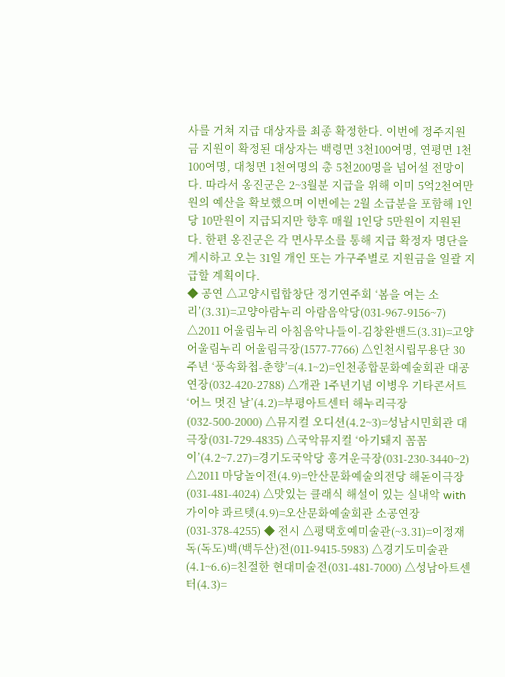사를 거쳐 지급 대상자를 최종 확정한다. 이번에 정주지원금 지원이 확정된 대상자는 백령면 3천100여명, 연평면 1천100여명, 대청면 1천여명의 총 5천200명을 넘어설 전망이다. 따라서 옹진군은 2~3월분 지급을 위해 이미 5억2천여만원의 예산을 확보했으며 이번에는 2월 소급분을 포함해 1인당 10만원이 지급되지만 향후 매월 1인당 5만원이 지원된다. 한편 옹진군은 각 면사무소를 통해 지급 확정자 명단을 게시하고 오는 31일 개인 또는 가구주별로 지원금을 일괄 지급할 계획이다.
◆ 공연 △고양시립합창단 정기연주회 ‘봄을 여는 소리’(3.31)=고양아람누리 아람음악당(031-967-9156~7) △2011 어울림누리 아침음악나들이-김창완밴드(3.31)=고양어울림누리 어울림극장(1577-7766) △인천시립무용단 30주년 ‘풍속화첩-춘향’=(4.1~2)=인천종합문화예술회관 대공연장(032-420-2788) △개관 1주년기념 이병우 기타콘서트 ‘어느 멋진 날’(4.2)=부평아트센터 해누리극장(032-500-2000) △뮤지컬 오디션(4.2~3)=성남시민회관 대극장(031-729-4835) △국악뮤지컬 ‘아기돼지 꼼꼼이’(4.2~7.27)=경기도국악당 흥겨운극장(031-230-3440~2) △2011 마당놀이전(4.9)=안산문화예술의전당 해돋이극장(031-481-4024) △맛있는 클래식 해설이 있는 실내악 with 가이야 콰르텟(4.9)=오산문화예술회관 소공연장(031-378-4255) ◆ 전시 △평택호예미술관(~3.31)=이정재 독(독도)백(백두산)전(011-9415-5983) △경기도미술관(4.1~6.6)=친절한 현대미술전(031-481-7000) △성남아트센터(4.3)=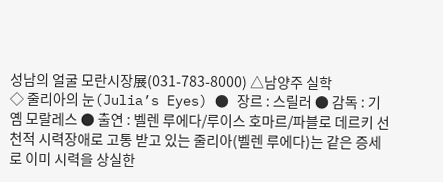성남의 얼굴 모란시장展(031-783-8000) △남양주 실학
◇ 줄리아의 눈(Julia’s Eyes) ● 장르 : 스릴러 ● 감독 : 기옘 모랄레스 ● 출연 : 벨렌 루에다/루이스 호마르/파블로 데르키 선천적 시력장애로 고통 받고 있는 줄리아(벨렌 루에다)는 같은 증세로 이미 시력을 상실한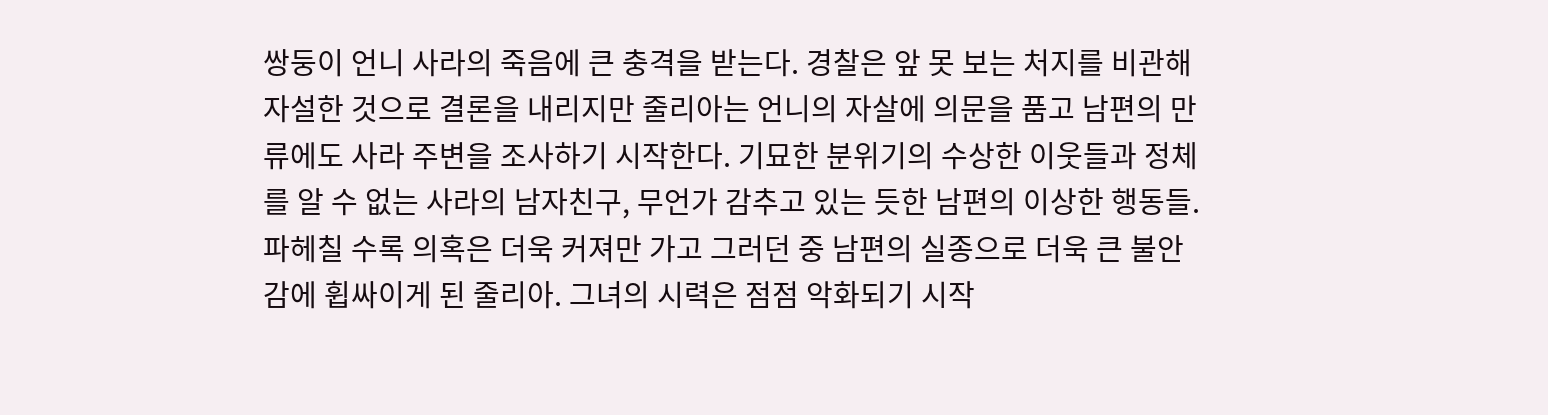쌍둥이 언니 사라의 죽음에 큰 충격을 받는다. 경찰은 앞 못 보는 처지를 비관해 자설한 것으로 결론을 내리지만 줄리아는 언니의 자살에 의문을 품고 남편의 만류에도 사라 주변을 조사하기 시작한다. 기묘한 분위기의 수상한 이웃들과 정체를 알 수 없는 사라의 남자친구, 무언가 감추고 있는 듯한 남편의 이상한 행동들. 파헤칠 수록 의혹은 더욱 커져만 가고 그러던 중 남편의 실종으로 더욱 큰 불안감에 휩싸이게 된 줄리아. 그녀의 시력은 점점 악화되기 시작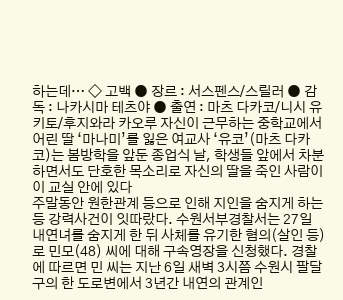하는데… ◇ 고백 ● 장르 : 서스펜스/스릴러 ● 감독 : 나카시마 테츠야 ● 출연 : 마츠 다카코/니시 유키토/후지와라 카오루 자신이 근무하는 중학교에서 어린 딸 ‘마나미’를 잃은 여교사 ‘유코’(마츠 다카코)는 봄방학을 앞둔 종업식 날, 학생들 앞에서 차분하면서도 단호한 목소리로 자신의 딸을 죽인 사람이 이 교실 안에 있다
주말동안 원한관계 등으로 인해 지인을 숨지게 하는 등 강력사건이 잇따랐다. 수원서부경찰서는 27일 내연녀를 숨지게 한 뒤 사체를 유기한 혐의(살인 등)로 민모(48) 씨에 대해 구속영장을 신청했다. 경찰에 따르면 민 씨는 지난 6일 새벽 3시쯤 수원시 팔달구의 한 도로변에서 3년간 내연의 관계인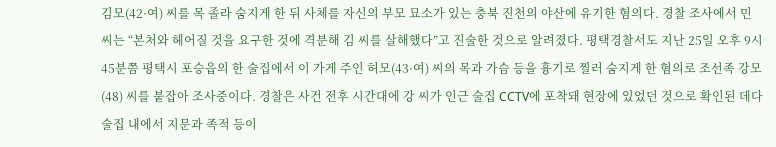김모(42·여) 씨를 목 졸라 숨지게 한 뒤 사체를 자신의 부모 묘소가 있는 충북 진천의 야산에 유기한 혐의다. 경찰 조사에서 민 씨는 “본처와 헤어질 것을 요구한 것에 격분해 김 씨를 살해했다”고 진술한 것으로 알려졌다. 평택경찰서도 지난 25일 오후 9시45분쯤 평택시 포승읍의 한 술집에서 이 가게 주인 허모(43·여) 씨의 목과 가슴 등을 흉기로 찔러 숨지게 한 혐의로 조선족 강모(48) 씨를 붙잡아 조사중이다. 경찰은 사건 전후 시간대에 강 씨가 인근 술집 CCTV에 포착돼 현장에 있었던 것으로 확인된 데다 술집 내에서 지문과 족적 등이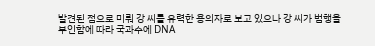발견된 점으로 미뤄 강 씨를 유력한 용의자로 보고 있으나 강 씨가 범행을 부인함에 따라 국과수에 DNA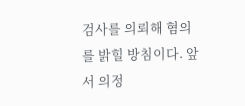검사를 의뢰해 혐의를 밝힐 방침이다. 앞서 의정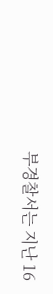부경찰서는 지난 16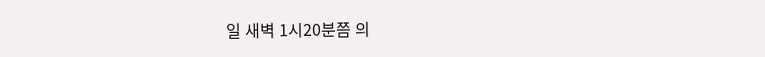일 새벽 1시20분쯤 의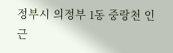정부시 의정부 1동 중랑천 인근